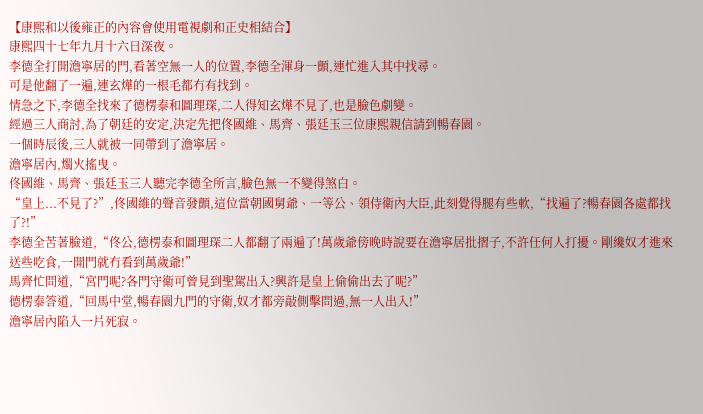【康熙和以後雍正的內容會使用電視劇和正史相結合】
康熙四十七年九月十六日深夜。
李德全打開澹寧居的門,看著空無一人的位置,李德全渾身一顫,連忙進入其中找尋。
可是他翻了一遍,連玄燁的一根毛都冇有找到。
情急之下,李德全找來了德楞泰和圖理琛,二人得知玄燁不見了,也是臉色劇變。
經過三人商討,為了朝廷的安定,決定先把佟國維、馬齊、張廷玉三位康熙親信請到暢春園。
一個時辰後,三人就被一同帶到了澹寧居。
澹寧居內,燭火搖曳。
佟國維、馬齊、張廷玉三人聽完李德全所言,臉色無一不變得煞白。
“皇上...不見了?”,佟國維的聲音發顫,這位當朝國舅爺、一等公、領侍衛內大臣,此刻覺得腿有些軟,“找遍了?暢春園各處都找了?!”
李德全苦著臉道,“佟公,德楞泰和圖理琛二人都翻了兩遍了!萬歲爺傍晚時說要在澹寧居批摺子,不許任何人打擾。剛纔奴才進來送些吃食,一開門就冇看到萬歲爺!”
馬齊忙問道,“宮門呢?各門守衛可曾見到聖駕出入?興許是皇上偷偷出去了呢?”
德楞泰答道,“回馬中堂,暢春園九門的守衛,奴才都旁敲側擊問過,無一人出入!”
澹寧居內陷入一片死寂。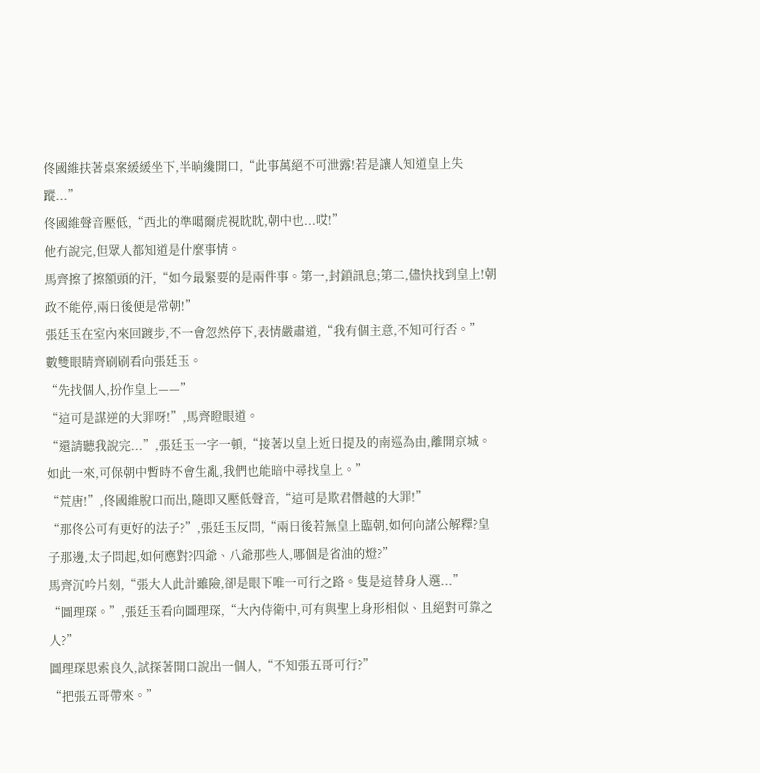佟國維扶著桌案緩緩坐下,半晌纔開口,“此事萬絕不可泄露!若是讓人知道皇上失蹤...”
佟國維聲音壓低,“西北的準噶爾虎視眈眈,朝中也...哎!”
他冇說完,但眾人都知道是什麼事情。
馬齊擦了擦額頭的汗,“如今最緊要的是兩件事。第一,封鎖訊息;第二,儘快找到皇上!朝政不能停,兩日後便是常朝!”
張廷玉在室內來回踱步,不一會忽然停下,表情嚴肅道,“我有個主意,不知可行否。”
數雙眼睛齊刷刷看向張廷玉。
“先找個人,扮作皇上——”
“這可是謀逆的大罪呀!”,馬齊瞪眼道。
“還請聽我說完...”,張廷玉一字一頓,“接著以皇上近日提及的南巡為由,離開京城。如此一來,可保朝中暫時不會生亂,我們也能暗中尋找皇上。”
“荒唐!”,佟國維脫口而出,隨即又壓低聲音,“這可是欺君僭越的大罪!”
“那佟公可有更好的法子?”,張廷玉反問,“兩日後若無皇上臨朝,如何向諸公解釋?皇子那邊,太子問起,如何應對?四爺、八爺那些人,哪個是省油的燈?”
馬齊沉吟片刻,“張大人此計雖險,卻是眼下唯一可行之路。隻是這替身人選...”
“圖理琛。”,張廷玉看向圖理琛,“大內侍衛中,可有與聖上身形相似、且絕對可靠之人?”
圖理琛思索良久,試探著開口說出一個人,“不知張五哥可行?”
“把張五哥帶來。”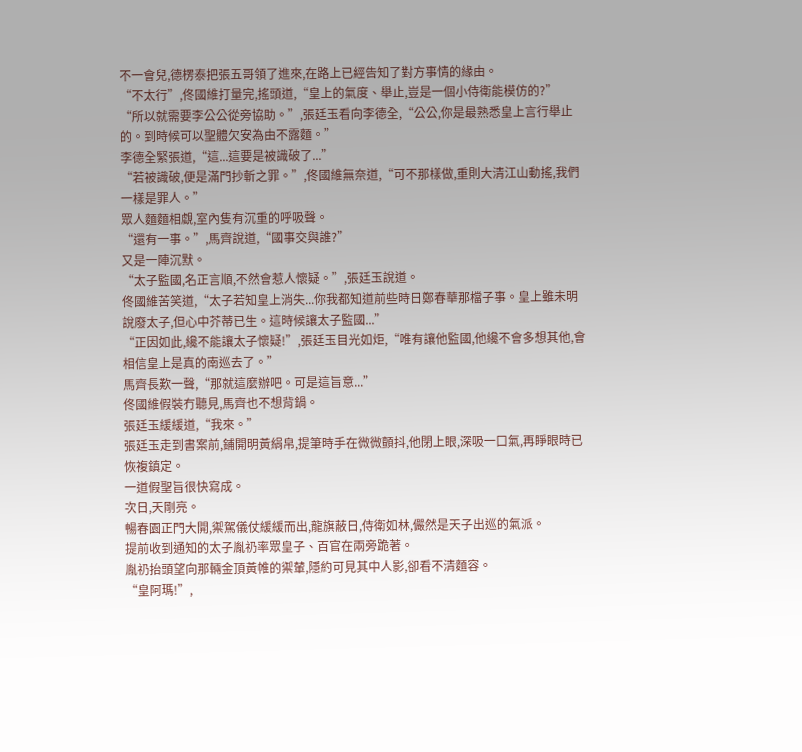不一會兒,德楞泰把張五哥領了進來,在路上已經告知了對方事情的緣由。
“不太行”,佟國維打量完,搖頭道,“皇上的氣度、舉止,豈是一個小侍衛能模仿的?”
“所以就需要李公公從旁協助。”,張廷玉看向李德全,“公公,你是最熟悉皇上言行舉止的。到時候可以聖體欠安為由不露麵。”
李德全緊張道,“這...這要是被識破了...”
“若被識破,便是滿門抄斬之罪。”,佟國維無奈道,“可不那樣做,重則大清江山動搖,我們一樣是罪人。”
眾人麵麵相覷,室內隻有沉重的呼吸聲。
“還有一事。”,馬齊說道,“國事交與誰?”
又是一陣沉默。
“太子監國,名正言順,不然會惹人懷疑。”,張廷玉說道。
佟國維苦笑道,“太子若知皇上消失...你我都知道前些時日鄭春華那檔子事。皇上雖未明說廢太子,但心中芥蒂已生。這時候讓太子監國...”
“正因如此,纔不能讓太子懷疑!”,張廷玉目光如炬,“唯有讓他監國,他纔不會多想其他,會相信皇上是真的南巡去了。”
馬齊長歎一聲,“那就這麼辦吧。可是這旨意...”
佟國維假裝冇聽見,馬齊也不想背鍋。
張廷玉緩緩道,“我來。”
張廷玉走到書案前,鋪開明黃絹帛,提筆時手在微微顫抖,他閉上眼,深吸一口氣,再睜眼時已恢複鎮定。
一道假聖旨很快寫成。
次日,天剛亮。
暢春園正門大開,禦駕儀仗緩緩而出,龍旗蔽日,侍衛如林,儼然是天子出巡的氣派。
提前收到通知的太子胤礽率眾皇子、百官在兩旁跪著。
胤礽抬頭望向那輛金頂黃帷的禦輦,隱約可見其中人影,卻看不清麵容。
“皇阿瑪!”,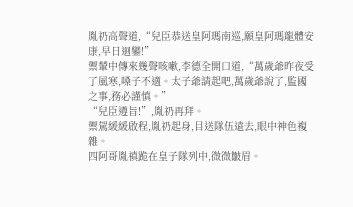胤礽高聲道,“兒臣恭送皇阿瑪南巡,願皇阿瑪龍體安康,早日迴鑾!”
禦輦中傳來幾聲咳嗽,李德全開口道,“萬歲爺昨夜受了風寒,嗓子不適。太子爺請起吧,萬歲爺說了,監國之事,務必謹慎。”
“兒臣遵旨!”,胤礽再拜。
禦駕緩緩啟程,胤礽起身,目送隊伍遠去,眼中神色複雜。
四阿哥胤禛跪在皇子隊列中,微微皺眉。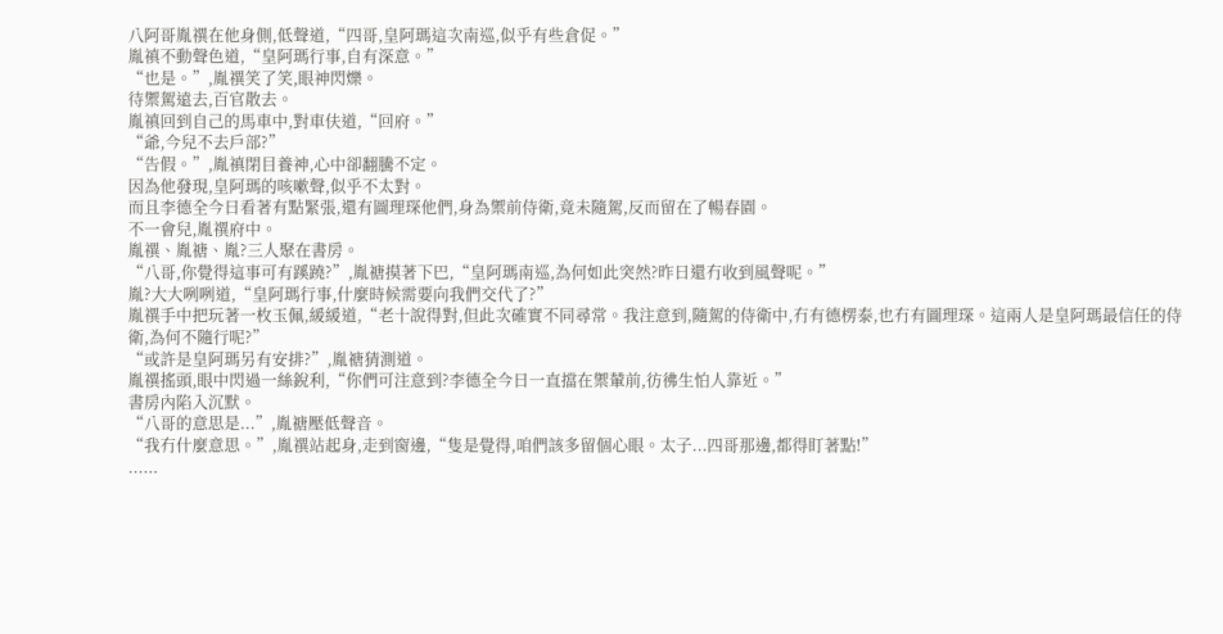八阿哥胤禩在他身側,低聲道,“四哥,皇阿瑪這次南巡,似乎有些倉促。”
胤禛不動聲色道,“皇阿瑪行事,自有深意。”
“也是。”,胤禩笑了笑,眼神閃爍。
待禦駕遠去,百官散去。
胤禛回到自己的馬車中,對車伕道,“回府。”
“爺,今兒不去戶部?”
“告假。”,胤禛閉目養神,心中卻翻騰不定。
因為他發現,皇阿瑪的咳嗽聲,似乎不太對。
而且李德全今日看著有點緊張,還有圖理琛他們,身為禦前侍衛,竟未隨駕,反而留在了暢春園。
不一會兒,胤禩府中。
胤禩、胤禟、胤?三人聚在書房。
“八哥,你覺得這事可有蹊蹺?”,胤禟摸著下巴,“皇阿瑪南巡,為何如此突然?昨日還冇收到風聲呢。”
胤?大大咧咧道,“皇阿瑪行事,什麼時候需要向我們交代了?”
胤禩手中把玩著一枚玉佩,緩緩道,“老十說得對,但此次確實不同尋常。我注意到,隨駕的侍衛中,冇有德楞泰,也冇有圖理琛。這兩人是皇阿瑪最信任的侍衛,為何不隨行呢?”
“或許是皇阿瑪另有安排?”,胤禟猜測道。
胤禩搖頭,眼中閃過一絲銳利,“你們可注意到?李德全今日一直擋在禦輦前,彷彿生怕人靠近。”
書房內陷入沉默。
“八哥的意思是...”,胤禟壓低聲音。
“我冇什麼意思。”,胤禩站起身,走到窗邊,“隻是覺得,咱們該多留個心眼。太子...四哥那邊,都得盯著點!”
......